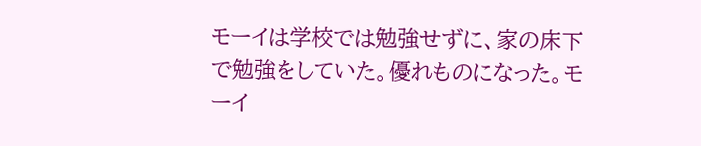モーイは学校では勉強せずに、家の床下で勉強をしていた。優れものになった。モーイ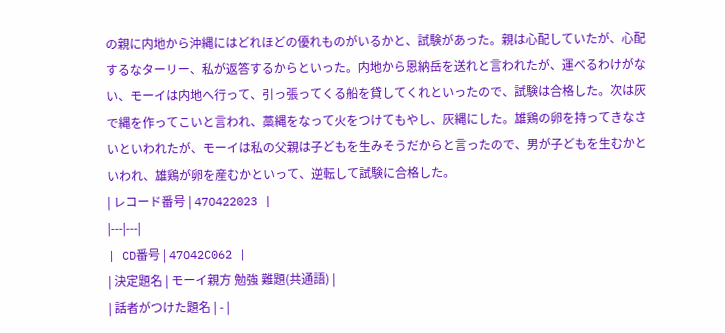の親に内地から沖縄にはどれほどの優れものがいるかと、試験があった。親は心配していたが、心配するなターリー、私が返答するからといった。内地から恩納岳を送れと言われたが、運べるわけがない、モーイは内地へ行って、引っ張ってくる船を貸してくれといったので、試験は合格した。次は灰で縄を作ってこいと言われ、藁縄をなって火をつけてもやし、灰縄にした。雄鶏の卵を持ってきなさいといわれたが、モーイは私の父親は子どもを生みそうだからと言ったので、男が子どもを生むかといわれ、雄鶏が卵を産むかといって、逆転して試験に合格した。
| レコード番号 | 47O422023 |
|---|---|
| CD番号 | 47O42C062 |
| 決定題名 | モーイ親方 勉強 難題(共通語) |
| 話者がつけた題名 | - |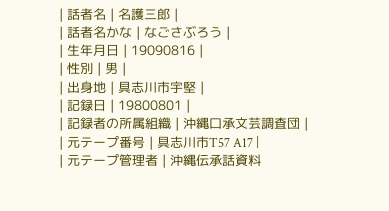| 話者名 | 名護三郎 |
| 話者名かな | なごさぶろう |
| 生年月日 | 19090816 |
| 性別 | 男 |
| 出身地 | 具志川市宇堅 |
| 記録日 | 19800801 |
| 記録者の所属組織 | 沖縄口承文芸調査団 |
| 元テープ番号 | 具志川市T57 A17 |
| 元テープ管理者 | 沖縄伝承話資料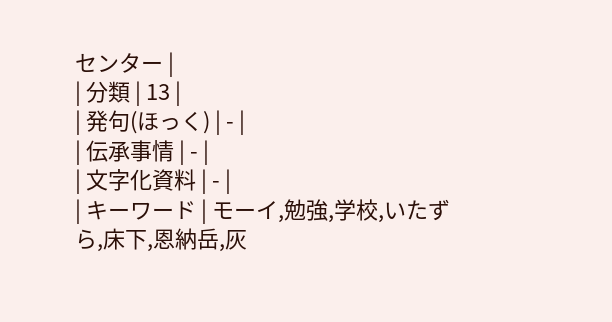センター |
| 分類 | 13 |
| 発句(ほっく) | - |
| 伝承事情 | - |
| 文字化資料 | - |
| キーワード | モーイ,勉強,学校,いたずら,床下,恩納岳,灰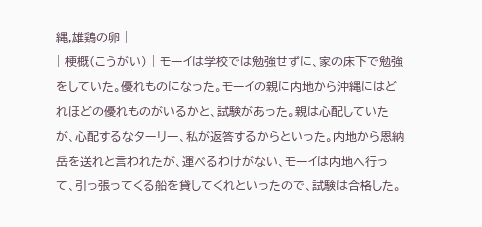縄,雄鶏の卵 |
| 梗概(こうがい) | モーイは学校では勉強せずに、家の床下で勉強をしていた。優れものになった。モーイの親に内地から沖縄にはどれほどの優れものがいるかと、試験があった。親は心配していたが、心配するなターリー、私が返答するからといった。内地から恩納岳を送れと言われたが、運べるわけがない、モーイは内地へ行って、引っ張ってくる船を貸してくれといったので、試験は合格した。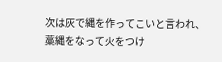次は灰で縄を作ってこいと言われ、藁縄をなって火をつけ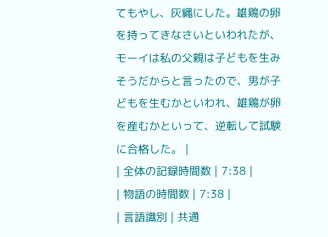てもやし、灰縄にした。雄鶏の卵を持ってきなさいといわれたが、モーイは私の父親は子どもを生みそうだからと言ったので、男が子どもを生むかといわれ、雄鶏が卵を産むかといって、逆転して試験に合格した。 |
| 全体の記録時間数 | 7:38 |
| 物語の時間数 | 7:38 |
| 言語識別 | 共通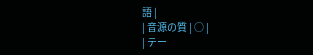語 |
| 音源の質 | ○ |
| テー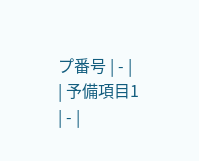プ番号 | - |
| 予備項目1 | - |